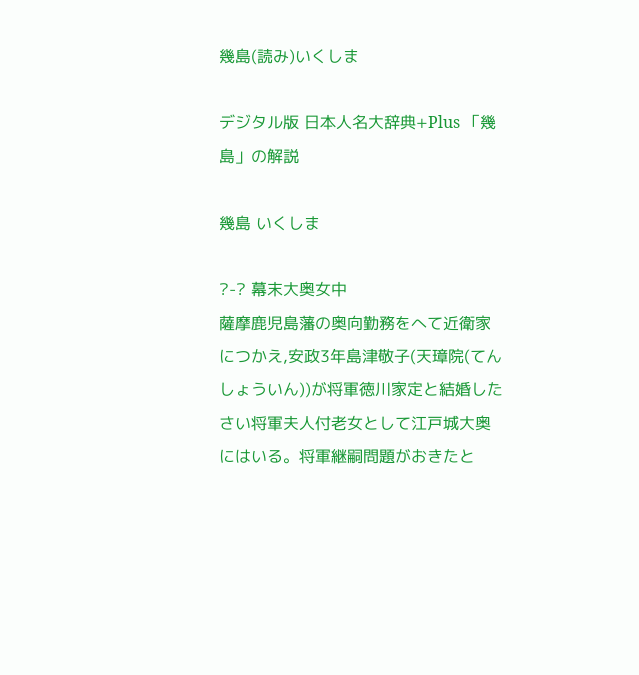幾島(読み)いくしま

デジタル版 日本人名大辞典+Plus 「幾島」の解説

幾島 いくしま

?-? 幕末大奥女中
薩摩鹿児島藩の奥向勤務をへて近衛家につかえ,安政3年島津敬子(天璋院(てんしょういん))が将軍徳川家定と結婚したさい将軍夫人付老女として江戸城大奥にはいる。将軍継嗣問題がおきたと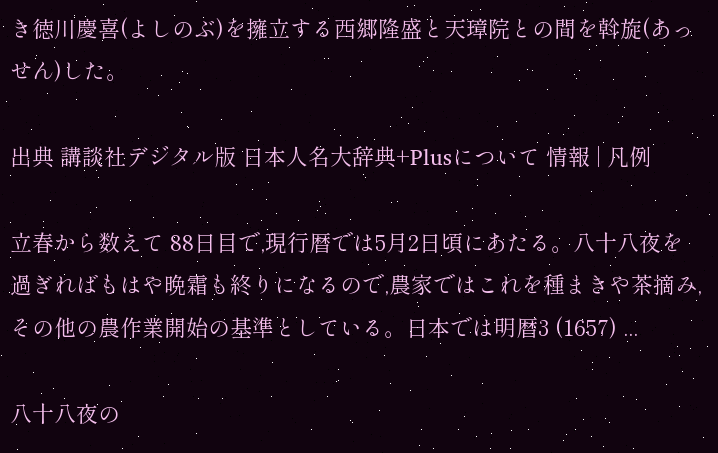き徳川慶喜(よしのぶ)を擁立する西郷隆盛と天璋院との間を斡旋(あっせん)した。

出典 講談社デジタル版 日本人名大辞典+Plusについて 情報 | 凡例

立春から数えて 88日目で,現行暦では5月2日頃にあたる。八十八夜を過ぎればもはや晩霜も終りになるので,農家ではこれを種まきや茶摘み,その他の農作業開始の基準としている。日本では明暦3 (1657) ...

八十八夜の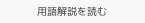用語解説を読む